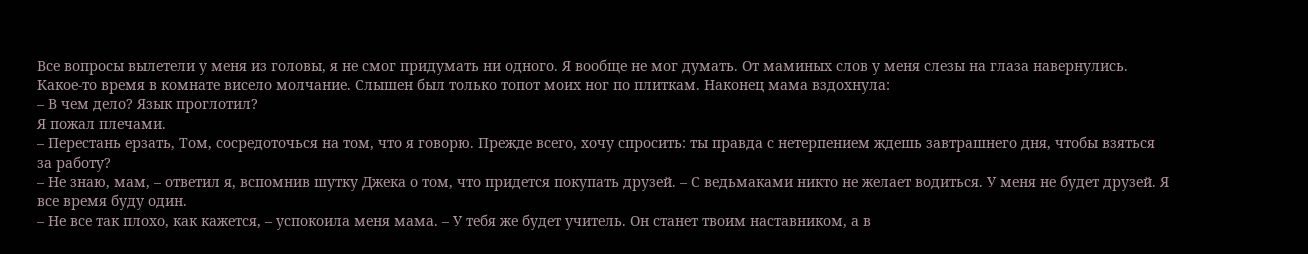Все вопросы вылетели у меня из головы, я не смог придумать ни одного. Я вообще не мог думать. От маминых слов у меня слезы на глаза навернулись.
Какое-то время в комнате висело молчание. Слышен был только топот моих ног по плиткам. Наконец мама вздохнула:
– В чем дело? Язык проглотил?
Я пожал плечами.
– Перестань ерзать, Том, сосредоточься на том, что я говорю. Прежде всего, хочу спросить: ты правда с нетерпением ждешь завтрашнего дня, чтобы взяться за работу?
– Не знаю, мам, – ответил я, вспомнив шутку Джека о том, что придется покупать друзей. – С ведьмаками никто не желает водиться. У меня не будет друзей. Я все время буду один.
– Не все так плохо, как кажется, – успокоила меня мама. – У тебя же будет учитель. Он станет твоим наставником, а в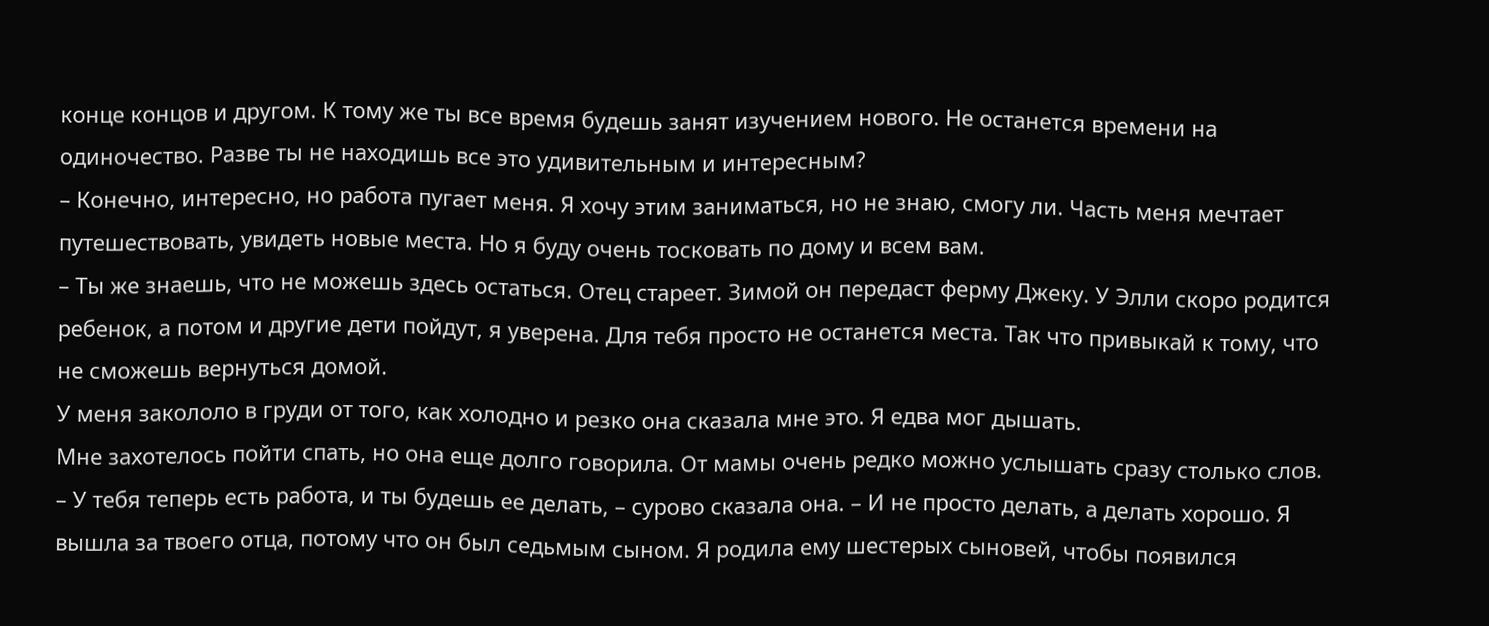конце концов и другом. К тому же ты все время будешь занят изучением нового. Не останется времени на одиночество. Разве ты не находишь все это удивительным и интересным?
– Конечно, интересно, но работа пугает меня. Я хочу этим заниматься, но не знаю, смогу ли. Часть меня мечтает путешествовать, увидеть новые места. Но я буду очень тосковать по дому и всем вам.
– Ты же знаешь, что не можешь здесь остаться. Отец стареет. Зимой он передаст ферму Джеку. У Элли скоро родится ребенок, а потом и другие дети пойдут, я уверена. Для тебя просто не останется места. Так что привыкай к тому, что не сможешь вернуться домой.
У меня закололо в груди от того, как холодно и резко она сказала мне это. Я едва мог дышать.
Мне захотелось пойти спать, но она еще долго говорила. От мамы очень редко можно услышать сразу столько слов.
– У тебя теперь есть работа, и ты будешь ее делать, – сурово сказала она. – И не просто делать, а делать хорошо. Я вышла за твоего отца, потому что он был седьмым сыном. Я родила ему шестерых сыновей, чтобы появился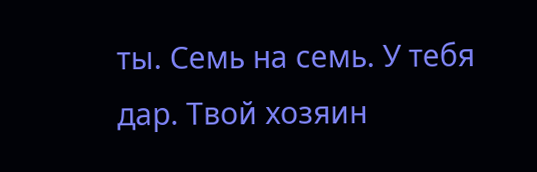ты. Семь на семь. У тебя дар. Твой хозяин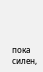пока силен,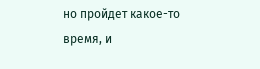но пройдет какое-то время, и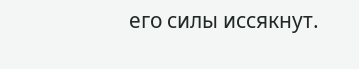его силы иссякнут.